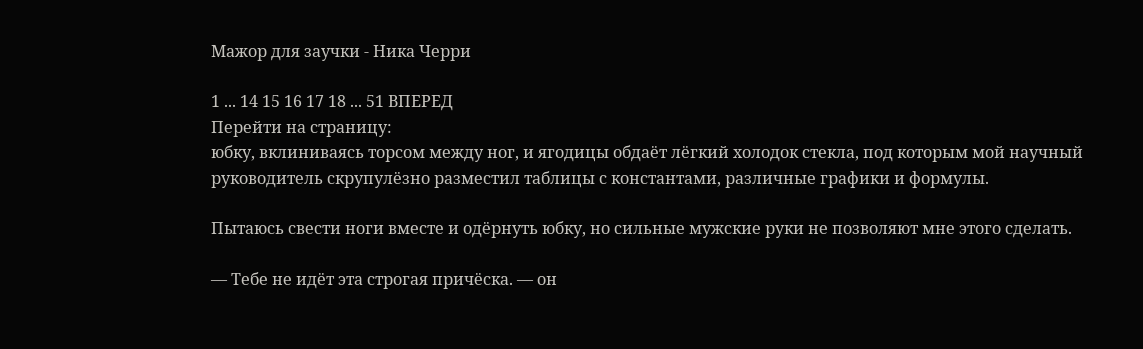Мажор для заучки - Ника Черри

1 ... 14 15 16 17 18 ... 51 ВПЕРЕД
Перейти на страницу:
юбку, вклиниваясь торсом между ног, и ягодицы обдаёт лёгкий холодок стекла, под которым мой научный руководитель скрупулёзно разместил таблицы с константами, различные графики и формулы.

Пытаюсь свести ноги вместе и одёрнуть юбку, но сильные мужские руки не позволяют мне этого сделать.

— Тебе не идёт эта строгая причёска. — он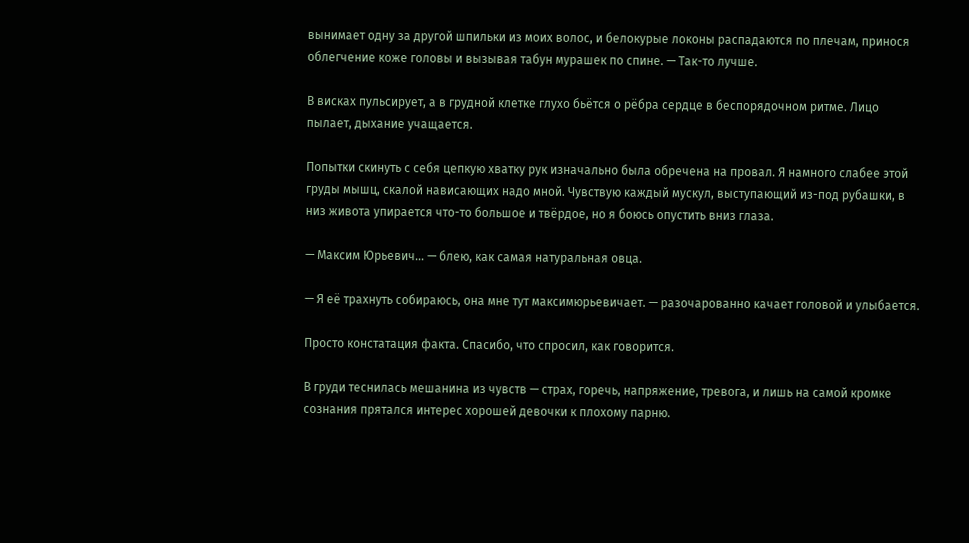вынимает одну за другой шпильки из моих волос, и белокурые локоны распадаются по плечам, принося облегчение коже головы и вызывая табун мурашек по спине. — Так-то лучше.

В висках пульсирует, а в грудной клетке глухо бьётся о рёбра сердце в беспорядочном ритме. Лицо пылает, дыхание учащается.

Попытки скинуть с себя цепкую хватку рук изначально была обречена на провал. Я намного слабее этой груды мышц, скалой нависающих надо мной. Чувствую каждый мускул, выступающий из-под рубашки, в низ живота упирается что-то большое и твёрдое, но я боюсь опустить вниз глаза.

— Максим Юрьевич… — блею, как самая натуральная овца.

— Я её трахнуть собираюсь, она мне тут максимюрьевичает. — разочарованно качает головой и улыбается.

Просто констатация факта. Спасибо, что спросил, как говорится.

В груди теснилась мешанина из чувств — страх, горечь, напряжение, тревога, и лишь на самой кромке сознания прятался интерес хорошей девочки к плохому парню.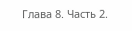Глава 8. Часть 2.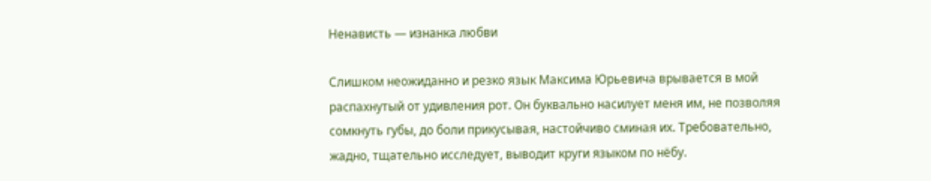Ненависть — изнанка любви

Слишком неожиданно и резко язык Максима Юрьевича врывается в мой распахнутый от удивления рот. Он буквально насилует меня им, не позволяя сомкнуть губы, до боли прикусывая, настойчиво сминая их. Требовательно, жадно, тщательно исследует, выводит круги языком по нёбу.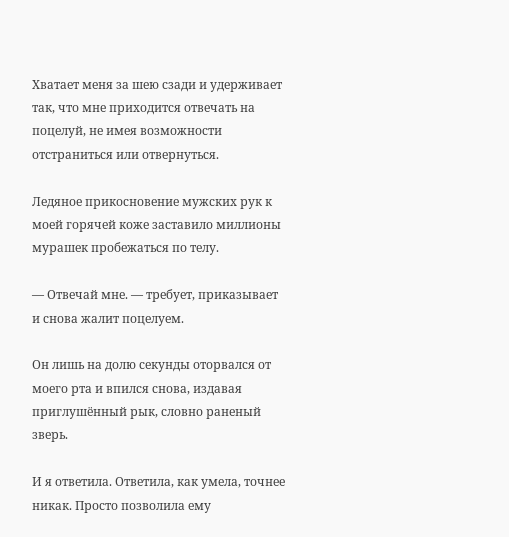Хватает меня за шею сзади и удерживает так, что мне приходится отвечать на поцелуй, не имея возможности отстраниться или отвернуться.

Ледяное прикосновение мужских рук к моей горячей коже заставило миллионы мурашек пробежаться по телу.

— Отвечай мне. — требует, приказывает и снова жалит поцелуем.

Он лишь на долю секунды оторвался от моего рта и впился снова, издавая приглушённый рык, словно раненый зверь.

И я ответила. Ответила, как умела, точнее никак. Просто позволила ему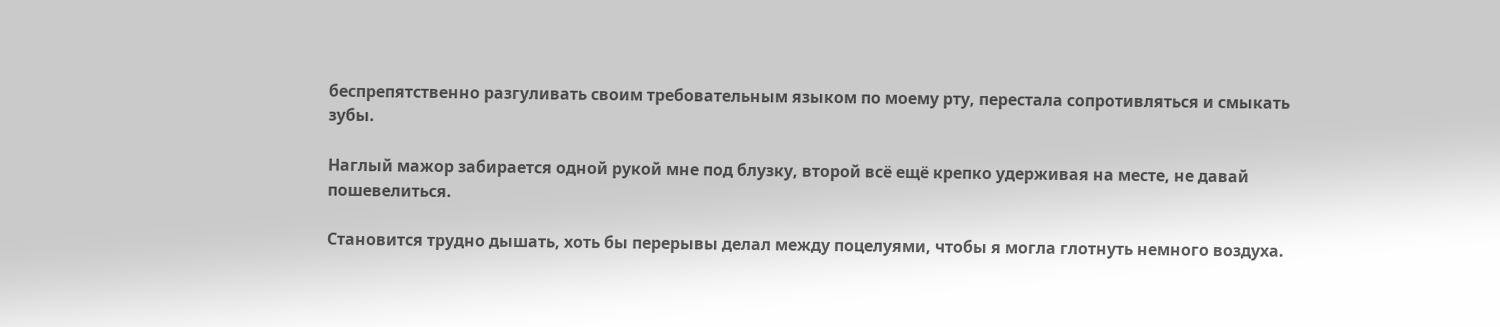беспрепятственно разгуливать своим требовательным языком по моему рту, перестала сопротивляться и смыкать зубы.

Наглый мажор забирается одной рукой мне под блузку, второй всё ещё крепко удерживая на месте, не давай пошевелиться.

Становится трудно дышать, хоть бы перерывы делал между поцелуями, чтобы я могла глотнуть немного воздуха.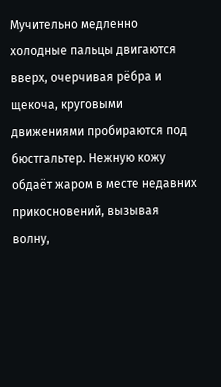Мучительно медленно холодные пальцы двигаются вверх, очерчивая рёбра и щекоча, круговыми движениями пробираются под бюстгальтер. Нежную кожу обдаёт жаром в месте недавних прикосновений, вызывая волну,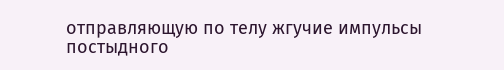отправляющую по телу жгучие импульсы постыдного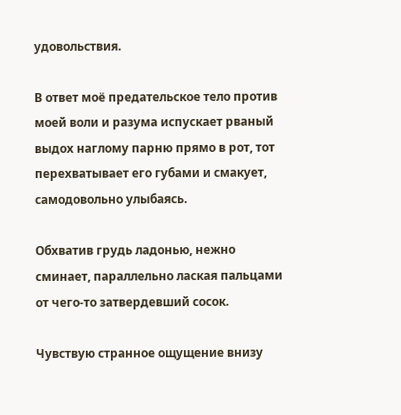удовольствия.

В ответ моё предательское тело против моей воли и разума испускает рваный выдох наглому парню прямо в рот, тот перехватывает его губами и смакует, самодовольно улыбаясь.

Обхватив грудь ладонью, нежно сминает, параллельно лаская пальцами от чего-то затвердевший сосок.

Чувствую странное ощущение внизу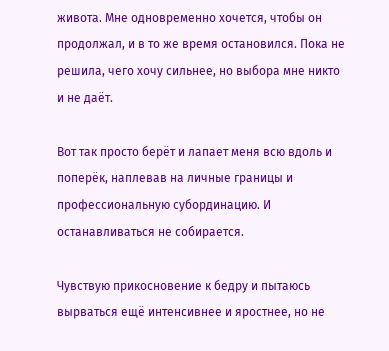живота. Мне одновременно хочется, чтобы он продолжал, и в то же время остановился. Пока не решила, чего хочу сильнее, но выбора мне никто и не даёт.

Вот так просто берёт и лапает меня всю вдоль и поперёк, наплевав на личные границы и профессиональную субординацию. И останавливаться не собирается.

Чувствую прикосновение к бедру и пытаюсь вырваться ещё интенсивнее и яростнее, но не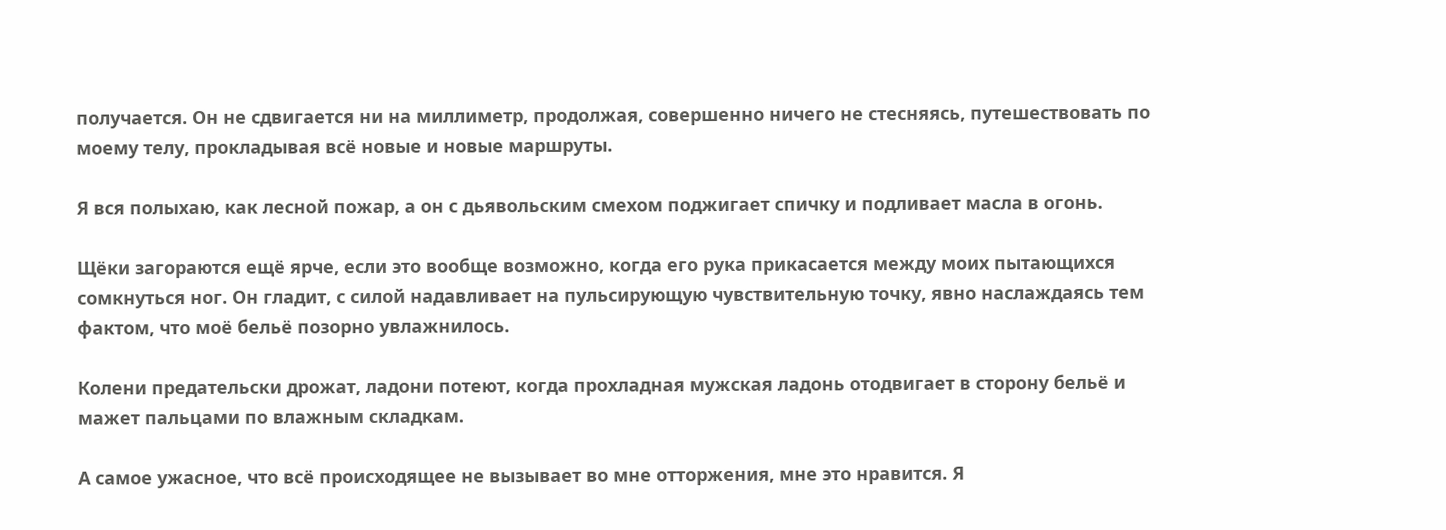получается. Он не сдвигается ни на миллиметр, продолжая, совершенно ничего не стесняясь, путешествовать по моему телу, прокладывая всё новые и новые маршруты.

Я вся полыхаю, как лесной пожар, а он с дьявольским смехом поджигает спичку и подливает масла в огонь.

Щёки загораются ещё ярче, если это вообще возможно, когда его рука прикасается между моих пытающихся сомкнуться ног. Он гладит, с силой надавливает на пульсирующую чувствительную точку, явно наслаждаясь тем фактом, что моё бельё позорно увлажнилось.

Колени предательски дрожат, ладони потеют, когда прохладная мужская ладонь отодвигает в сторону бельё и мажет пальцами по влажным складкам.

А самое ужасное, что всё происходящее не вызывает во мне отторжения, мне это нравится. Я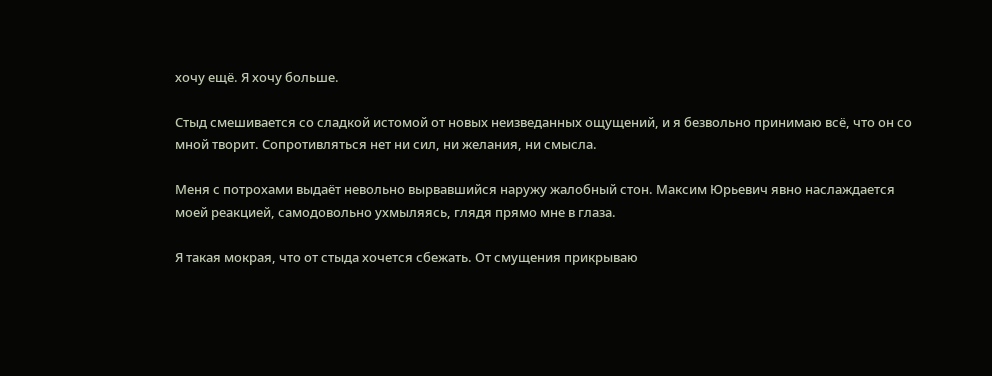хочу ещё. Я хочу больше.

Стыд смешивается со сладкой истомой от новых неизведанных ощущений, и я безвольно принимаю всё, что он со мной творит. Сопротивляться нет ни сил, ни желания, ни смысла.

Меня с потрохами выдаёт невольно вырвавшийся наружу жалобный стон. Максим Юрьевич явно наслаждается моей реакцией, самодовольно ухмыляясь, глядя прямо мне в глаза.

Я такая мокрая, что от стыда хочется сбежать. От смущения прикрываю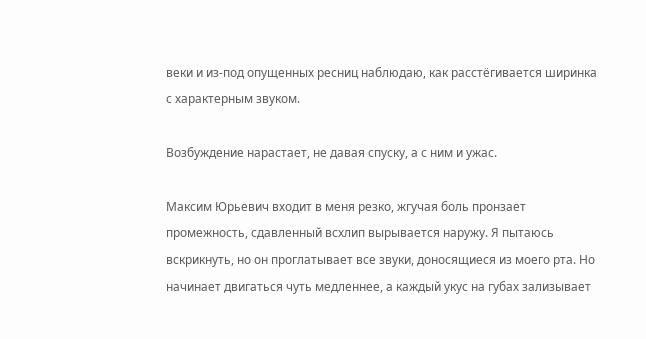веки и из-под опущенных ресниц наблюдаю, как расстёгивается ширинка с характерным звуком.

Возбуждение нарастает, не давая спуску, а с ним и ужас.

Максим Юрьевич входит в меня резко, жгучая боль пронзает промежность, сдавленный всхлип вырывается наружу. Я пытаюсь вскрикнуть, но он проглатывает все звуки, доносящиеся из моего рта. Но начинает двигаться чуть медленнее, а каждый укус на губах зализывает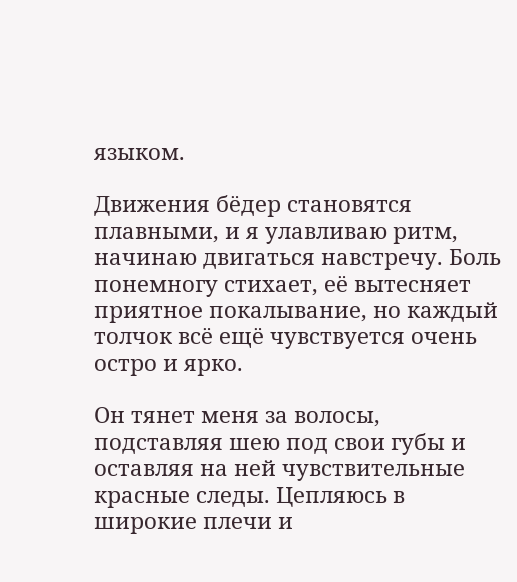языком.

Движения бёдер становятся плавными, и я улавливаю ритм, начинаю двигаться навстречу. Боль понемногу стихает, её вытесняет приятное покалывание, но каждый толчок всё ещё чувствуется очень остро и ярко.

Он тянет меня за волосы, подставляя шею под свои губы и оставляя на ней чувствительные красные следы. Цепляюсь в широкие плечи и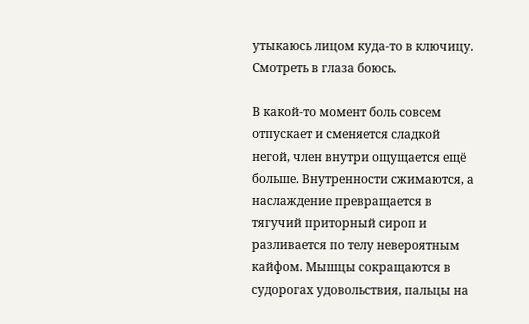утыкаюсь лицом куда-то в ключицу. Смотреть в глаза боюсь.

В какой-то момент боль совсем отпускает и сменяется сладкой негой, член внутри ощущается ещё больше. Внутренности сжимаются, а наслаждение превращается в тягучий приторный сироп и разливается по телу невероятным кайфом. Мышцы сокращаются в судорогах удовольствия, пальцы на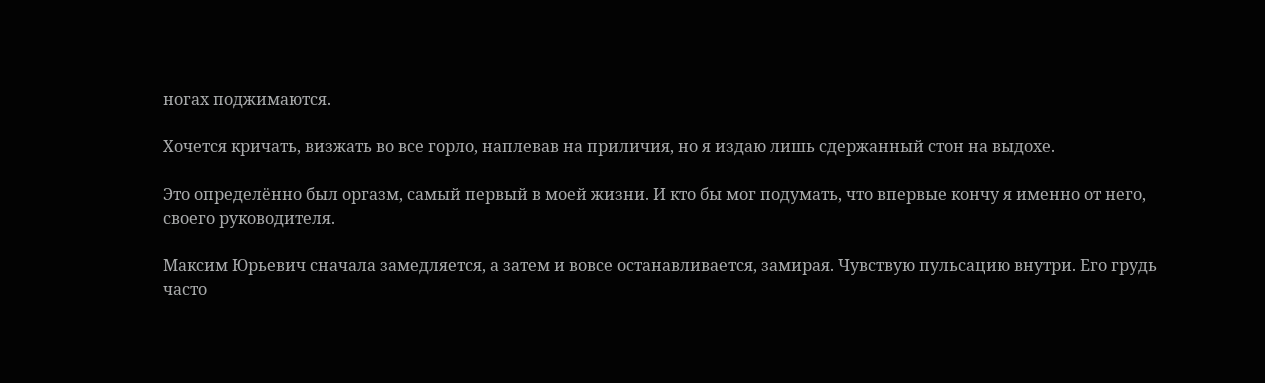ногах поджимаются.

Хочется кричать, визжать во все горло, наплевав на приличия, но я издаю лишь сдержанный стон на выдохе.

Это определённо был оргазм, самый первый в моей жизни. И кто бы мог подумать, что впервые кончу я именно от него, своего руководителя.

Максим Юрьевич сначала замедляется, а затем и вовсе останавливается, замирая. Чувствую пульсацию внутри. Его грудь часто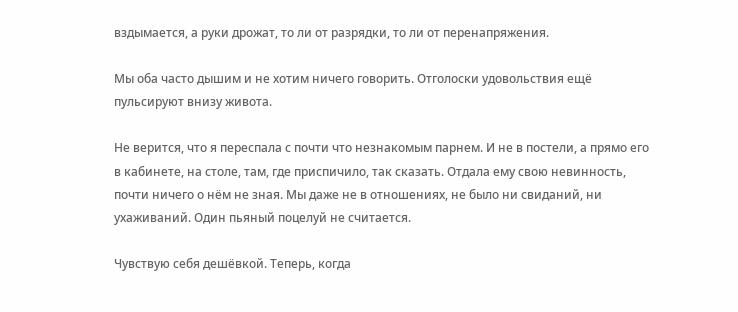вздымается, а руки дрожат, то ли от разрядки, то ли от перенапряжения.

Мы оба часто дышим и не хотим ничего говорить. Отголоски удовольствия ещё пульсируют внизу живота.

Не верится, что я переспала с почти что незнакомым парнем. И не в постели, а прямо его в кабинете, на столе, там, где приспичило, так сказать. Отдала ему свою невинность, почти ничего о нём не зная. Мы даже не в отношениях, не было ни свиданий, ни ухаживаний. Один пьяный поцелуй не считается.

Чувствую себя дешёвкой. Теперь, когда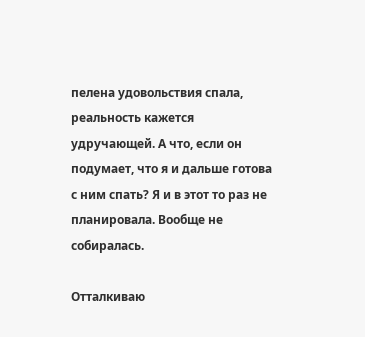пелена удовольствия спала, реальность кажется удручающей. А что, если он подумает, что я и дальше готова с ним спать? Я и в этот то раз не планировала. Вообще не собиралась.

Отталкиваю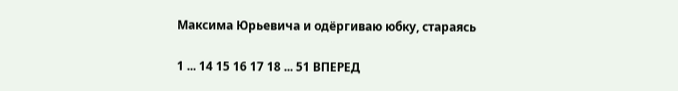Максима Юрьевича и одёргиваю юбку, стараясь

1 ... 14 15 16 17 18 ... 51 ВПЕРЕД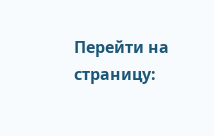Перейти на страницу: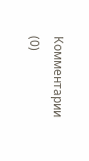Комментарии (0)